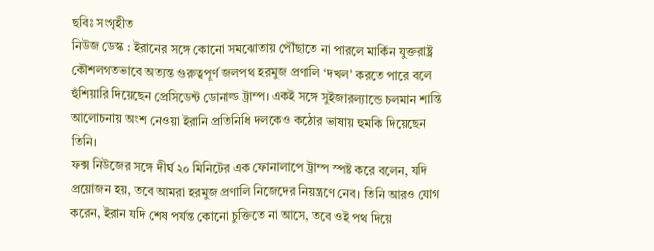ছবিঃ সংগৃহীত
নিউজ ডেস্ক : ইরানের সঙ্গে কোনো সমঝোতায় পৌঁছাতে না পারলে মার্কিন যুক্তরাষ্ট্র কৌশলগতভাবে অত্যন্ত গুরুত্বপূর্ণ জলপথ হরমুজ প্রণালি ‘দখল’ করতে পারে বলে হুঁশিয়ারি দিয়েছেন প্রেসিডেন্ট ডোনাল্ড ট্রাম্প। একই সঙ্গে সুইজারল্যান্ডে চলমান শান্তি আলোচনায় অংশ নেওয়া ইরানি প্রতিনিধি দলকেও কঠোর ভাষায় হুমকি দিয়েছেন তিনি।
ফক্স নিউজের সঙ্গে দীর্ঘ ২০ মিনিটের এক ফোনালাপে ট্রাম্প স্পষ্ট করে বলেন, যদি প্রয়োজন হয়, তবে আমরা হরমুজ প্রণালি নিজেদের নিয়ন্ত্রণে নেব। তিনি আরও যোগ করেন, ইরান যদি শেষ পর্যন্ত কোনো চুক্তিতে না আসে, তবে ওই পথ দিয়ে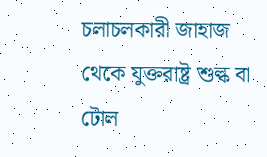চলাচলকারী জাহাজ থেকে যুক্তরাষ্ট্র শুল্ক বা টোল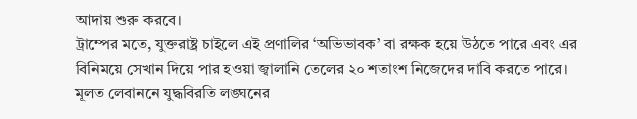আদায় শুরু করবে।
ট্রাম্পের মতে, যুক্তরাষ্ট্র চাইলে এই প্রণালির ‘অভিভাবক’ বা রক্ষক হয়ে উঠতে পারে এবং এর বিনিময়ে সেখান দিয়ে পার হওয়া জ্বালানি তেলের ২০ শতাংশ নিজেদের দাবি করতে পারে।
মূলত লেবাননে যুদ্ধবিরতি লঙ্ঘনের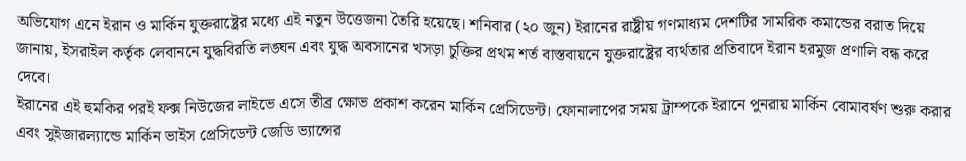অভিযোগ এনে ইরান ও মার্কিন যুক্তরাষ্ট্রের মধ্যে এই নতুন উত্তেজনা তৈরি হয়েছে। শনিবার (২০ জুন) ইরানের রাষ্ট্রীয় গণমাধ্যম দেশটির সামরিক কমান্ডের বরাত দিয়ে জানায়, ইসরাইল কর্তৃক লেবাননে যুদ্ধবিরতি লঙ্ঘন এবং যুদ্ধ অবসানের খসড়া চুক্তির প্রথম শর্ত বাস্তবায়নে যুক্তরাষ্ট্রের ব্যর্থতার প্রতিবাদে ইরান হরমুজ প্রণালি বন্ধ করে দেবে।
ইরানের এই হুমকির পরই ফক্স নিউজের লাইভে এসে তীব্র ক্ষোভ প্রকাশ করেন মার্কিন প্রেসিডেন্ট। ফোনালাপের সময় ট্রাম্পকে ইরানে পুনরায় মার্কিন বোমাবর্ষণ শুরু করার এবং সুইজারল্যান্ডে মার্কিন ভাইস প্রেসিডেন্ট জেডি ভ্যান্সের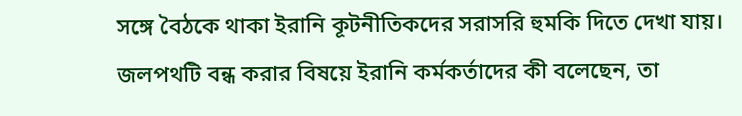সঙ্গে বৈঠকে থাকা ইরানি কূটনীতিকদের সরাসরি হুমকি দিতে দেখা যায়।
জলপথটি বন্ধ করার বিষয়ে ইরানি কর্মকর্তাদের কী বলেছেন, তা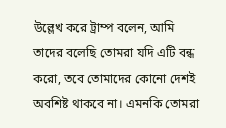উল্লেখ করে ট্রাম্প বলেন, আমি তাদের বলেছি তোমরা যদি এটি বন্ধ করো, তবে তোমাদের কোনো দেশই অবশিষ্ট থাকবে না। এমনকি তোমরা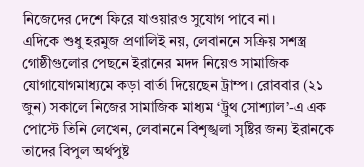নিজেদের দেশে ফিরে যাওয়ারও সুযোগ পাবে না।
এদিকে শুধু হরমুজ প্রণালিই নয়, লেবাননে সক্রিয় সশস্ত্র গোষ্ঠীগুলোর পেছনে ইরানের মদদ নিয়েও সামাজিক যোগাযোগমাধ্যমে কড়া বার্তা দিয়েছেন ট্রাম্প। রোববার (২১ জুন) সকালে নিজের সামাজিক মাধ্যম ‘ট্রুথ সোশ্যাল’-এ এক পোস্টে তিনি লেখেন, লেবাননে বিশৃঙ্খলা সৃষ্টির জন্য ইরানকে তাদের বিপুল অর্থপুষ্ট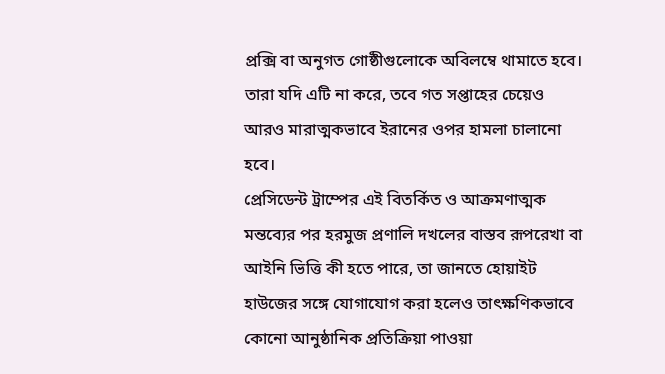প্রক্সি বা অনুগত গোষ্ঠীগুলোকে অবিলম্বে থামাতে হবে। তারা যদি এটি না করে, তবে গত সপ্তাহের চেয়েও আরও মারাত্মকভাবে ইরানের ওপর হামলা চালানো হবে।
প্রেসিডেন্ট ট্রাম্পের এই বিতর্কিত ও আক্রমণাত্মক মন্তব্যের পর হরমুজ প্রণালি দখলের বাস্তব রূপরেখা বা আইনি ভিত্তি কী হতে পারে, তা জানতে হোয়াইট হাউজের সঙ্গে যোগাযোগ করা হলেও তাৎক্ষণিকভাবে কোনো আনুষ্ঠানিক প্রতিক্রিয়া পাওয়া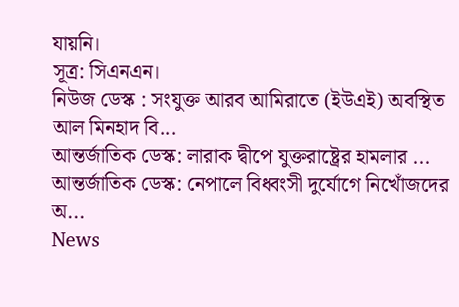যায়নি।
সূত্র: সিএনএন।
নিউজ ডেস্ক : সংযুক্ত আরব আমিরাতে (ইউএই) অবস্থিত আল মিনহাদ বি...
আন্তর্জাতিক ডেস্ক: লারাক দ্বীপে যুক্তরাষ্ট্রের হামলার ...
আন্তর্জাতিক ডেস্ক: নেপালে বিধ্বংসী দুর্যোগে নিখোঁজদের অ...
News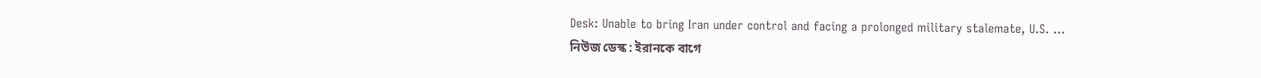Desk: Unable to bring Iran under control and facing a prolonged military stalemate, U.S. ...
নিউজ ডেস্ক : ইরানকে বাগে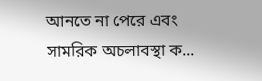আনতে না পেরে এবং সামরিক অচলাবস্থা ক...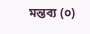মন্তব্য (০)